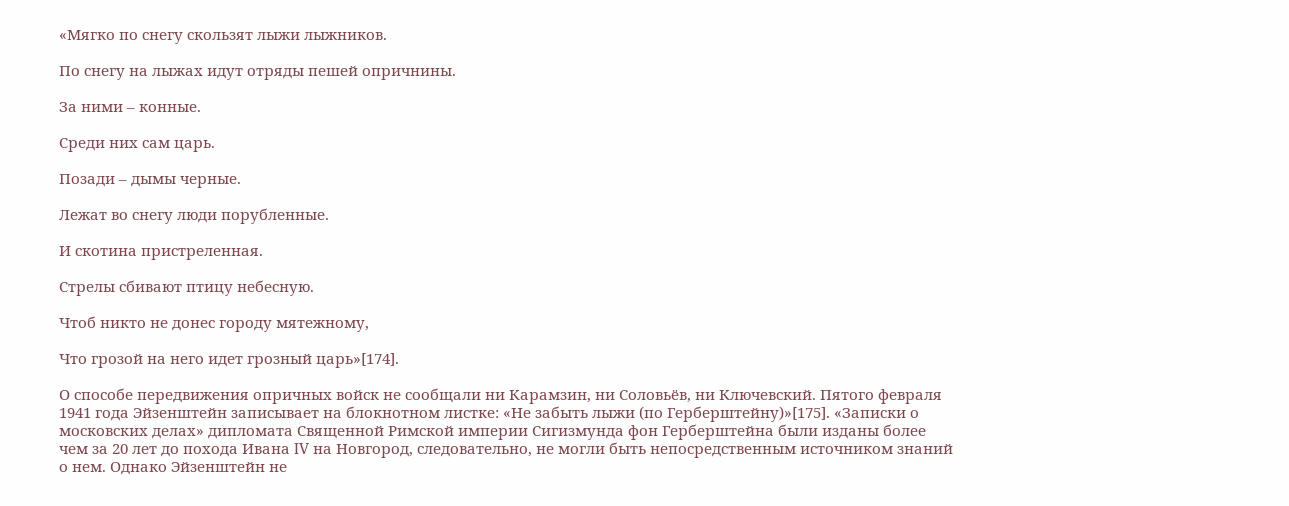«Мягко по снегу скользят лыжи лыжников.

По снегу на лыжах идут отряды пешей опричнины.

За ними – конные.

Среди них сам царь.

Позади – дымы черные.

Лежат во снегу люди порубленные.

И скотина пристреленная.

Стрелы сбивают птицу небесную.

Чтоб никто не донес городу мятежному,

Что грозой на него идет грозный царь»[174].

О способе передвижения опричных войск не сообщали ни Карамзин, ни Соловьёв, ни Ключевский. Пятого февраля 1941 года Эйзенштейн записывает на блокнотном листке: «Не забыть лыжи (по Герберштейну)»[175]. «Записки о московских делах» дипломата Священной Римской империи Сигизмунда фон Герберштейна были изданы более чем за 20 лет до похода Ивана IV на Новгород, следовательно, не могли быть непосредственным источником знаний о нем. Однако Эйзенштейн не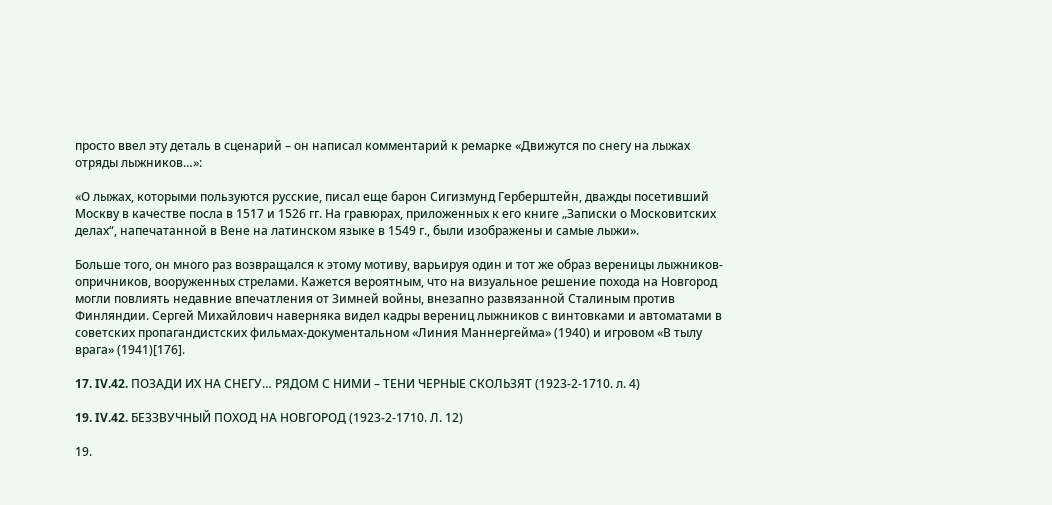просто ввел эту деталь в сценарий – он написал комментарий к ремарке «Движутся по снегу на лыжах отряды лыжников…»:

«О лыжах, которыми пользуются русские, писал еще барон Сигизмунд Герберштейн, дважды посетивший Москву в качестве посла в 1517 и 1526 гг. На гравюрах, приложенных к его книге „Записки о Московитских делах“, напечатанной в Вене на латинском языке в 1549 г., были изображены и самые лыжи».

Больше того, он много раз возвращался к этому мотиву, варьируя один и тот же образ вереницы лыжников-опричников, вооруженных стрелами. Кажется вероятным, что на визуальное решение похода на Новгород могли повлиять недавние впечатления от Зимней войны, внезапно развязанной Сталиным против Финляндии. Сергей Михайлович наверняка видел кадры верениц лыжников с винтовками и автоматами в советских пропагандистских фильмах-документальном «Линия Маннергейма» (1940) и игровом «В тылу врага» (1941)[176].

17. IV.42. ПОЗАДИ ИХ НА СНЕГУ… РЯДОМ С НИМИ – ТЕНИ ЧЕРНЫЕ СКОЛЬЗЯТ (1923-2-1710. л. 4)

19. IV.42. БЕЗЗВУЧНЫЙ ПОХОД НА НОВГОРОД (1923-2-1710. Л. 12)

19.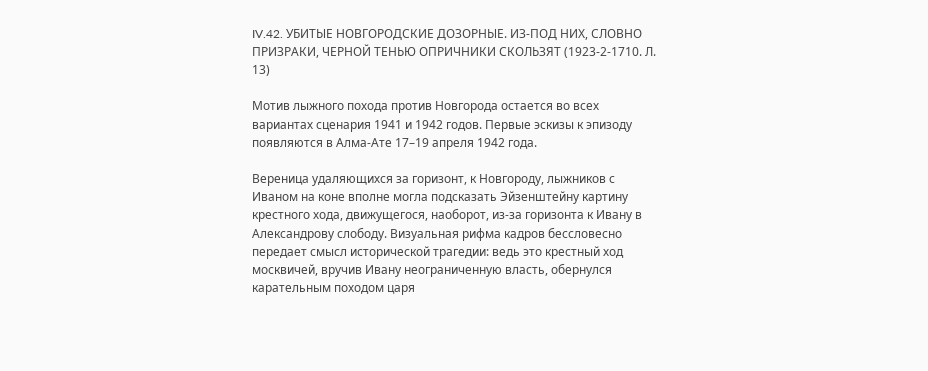IV.42. УБИТЫЕ НОВГОРОДСКИЕ ДОЗОРНЫЕ. ИЗ-ПОД НИХ, СЛОВНО ПРИЗРАКИ, ЧЕРНОЙ ТЕНЬЮ ОПРИЧНИКИ СКОЛЬЗЯТ (1923-2-1710. Л. 13)

Мотив лыжного похода против Новгорода остается во всех вариантах сценария 1941 и 1942 годов. Первые эскизы к эпизоду появляются в Алма-Ате 17–19 апреля 1942 года.

Вереница удаляющихся за горизонт, к Новгороду, лыжников с Иваном на коне вполне могла подсказать Эйзенштейну картину крестного хода, движущегося, наоборот, из-за горизонта к Ивану в Александрову слободу. Визуальная рифма кадров бессловесно передает смысл исторической трагедии: ведь это крестный ход москвичей, вручив Ивану неограниченную власть, обернулся карательным походом царя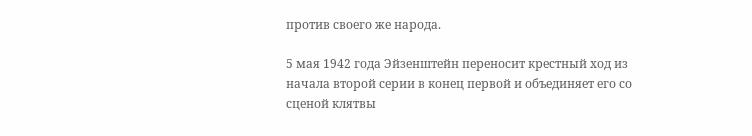против своего же народа.

5 мая 1942 года Эйзенштейн переносит крестный ход из начала второй серии в конец первой и объединяет его со сценой клятвы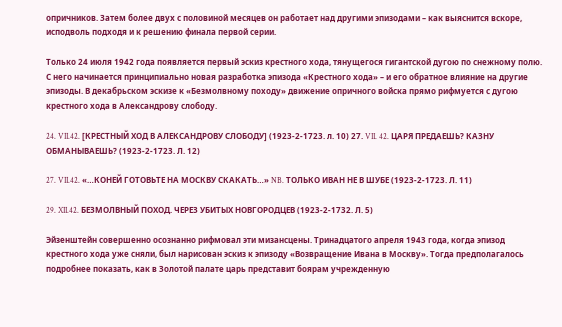опричников. Затем более двух с половиной месяцев он работает над другими эпизодами – как выяснится вскоре, исподволь подходя и к решению финала первой серии.

Только 24 июля 1942 года появляется первый эскиз крестного хода, тянущегося гигантской дугою по снежному полю. С него начинается принципиально новая разработка эпизода «Крестного хода» – и его обратное влияние на другие эпизоды. В декабрьском эскизе к «Безмолвному походу» движение опричного войска прямо рифмуется с дугою крестного хода в Александрову слободу.

24. VII.42. [КРЕСТНЫЙ ХОД В АЛЕКСАНДРОВУ СЛОБОДУ] (1923-2-1723. л. 10) 27. VII. 42. ЦАРЯ ПРЕДАЕШЬ? КАЗНУ ОБМАНЫВАЕШЬ? (1923-2-1723. Л. 12)

27. VII.42. «…КОНЕЙ ГОТОВЬТЕ НА МОСКВУ СКАКАТЬ…» NB. ТОЛЬКО ИВАН НЕ В ШУБЕ (1923-2-1723. Л. 11)

29. XII.42. БЕЗМОЛВНЫЙ ПОХОД. ЧЕРЕЗ УБИТЫХ НОВГОРОДЦЕВ (1923-2-1732. Л. 5)

Эйзенштейн совершенно осознанно рифмовал эти мизансцены. Тринадцатого апреля 1943 года, когда эпизод крестного хода уже сняли, был нарисован эскиз к эпизоду «Возвращение Ивана в Москву». Тогда предполагалось подробнее показать, как в Золотой палате царь представит боярам учрежденную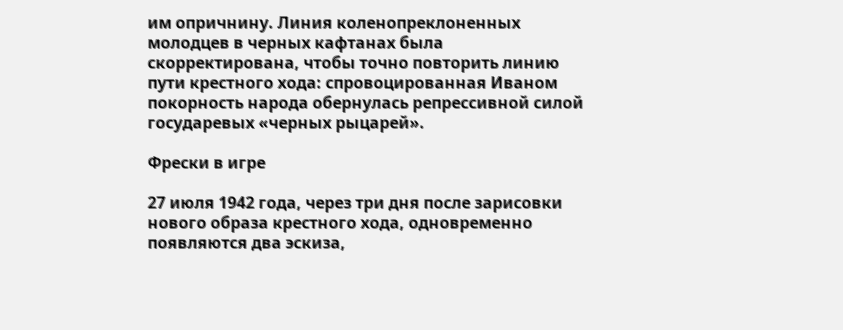им опричнину. Линия коленопреклоненных молодцев в черных кафтанах была скорректирована, чтобы точно повторить линию пути крестного хода: спровоцированная Иваном покорность народа обернулась репрессивной силой государевых «черных рыцарей».

Фрески в игре

27 июля 1942 года, через три дня после зарисовки нового образа крестного хода, одновременно появляются два эскиза,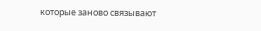которые заново связывают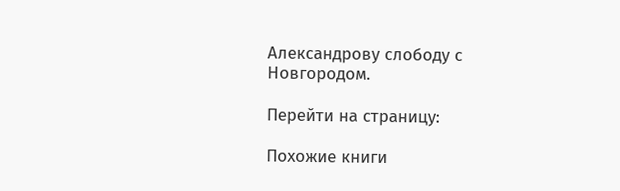Александрову слободу с Новгородом.

Перейти на страницу:

Похожие книги